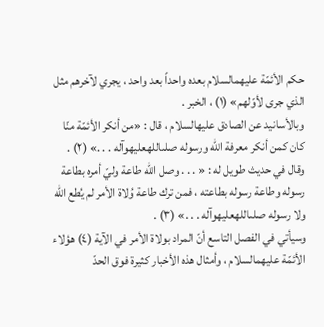حكم الأئمّة عليهمالسلام بعده واحداً بعد واحد ، يجري لآخرهم مثل الذي جرى لأوّلهم» (١) ، الخبر .
وبالأسانيد عن الصادق عليهالسلام ، قال : «من أنكر الأئمّة منّا كان كمن أنكر معرفة اللّه ورسوله صلىاللهعليهوآله . . .» (٢) .
وقال في حديث طويل له : « . . . وصل اللّه طاعة وليّ أمره بطاعة رسوله وطاعة رسوله بطاعته ، فمن ترك طاعة وُلاة الأمر لم يُطع اللّه ولا رسوله صلىاللهعليهوآله . . .» (٣) .
وسيأتي في الفصل التاسع أنّ المراد بولاة الأمر في الآية (٤) هؤلاء الأئمّة عليهمالسلام ، وأمثال هذه الأخبار كثيرة فوق الحدّ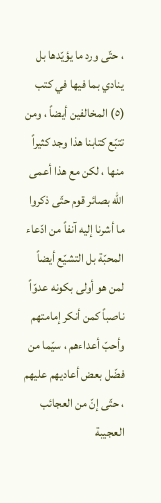، حتّى ورد ما يؤيّدها بل ينادي بما فيها في كتب (٥) المخالفين أيضاً ، ومن تتبّع كتابنا هذا وجد كثيراً منها ، لكن مع هذا أعمى اللّه بصائر قوم حتّى ذكروا ما أشرنا إليه آنفاً من ادّعاء المحبّة بل التشيّع أيضاً لمن هو أولى بكونه عدوّاً ناصباً كمن أنكر إمامتهم وأحبّ أعداءهم ، سيّما من فضّل بعض أعاديهم عليهم ، حتّى إنّ من العجائب العجيبة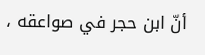أنّ ابن حجر في صواعقه ،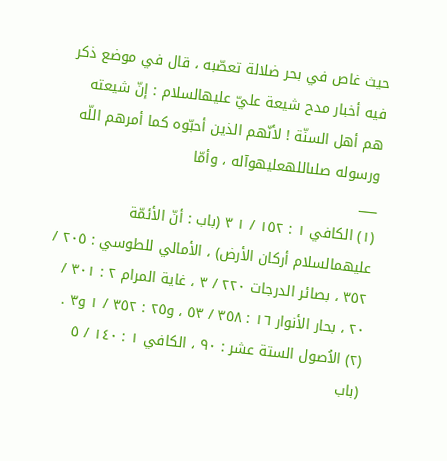حيث غاص في بحر ضلالة تعصّبه ، قال في موضع ذكر فيه أخبار مدح شيعة عليّ عليهالسلام : إنّ شيعته هم أهل السنّة ! لأنّهم الذين أحبّوه كما أمرهم اللّه ورسوله صلىاللهعليهوآله ، وأمّا
___
(١) الكافي ١ : ١٥٢ / ١ ٣ (باب : أنّ الأئمّة عليهمالسلام أركان الأرض) ، الأمالي للطوسي : ٢٠٥ / ٣٥٢ ، بصائر الدرجات ٢٢٠ / ٣ ، غاية المرام ٢ : ٣٠١ / ٢٠ ، بحار الأنوار ١٦ : ٣٥٨ / ٥٣ ، و٢٥ : ٣٥٢ / ١ و٣ .
(٢) الاُصول الستة عشر : ٩٠ ، الكافي ١ : ١٤٠ / ٥ (باب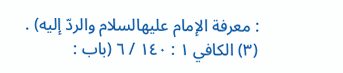: معرفة الإمام عليهالسلام والردّ إليه) .
(٣) الكافي ١ : ١٤٠ / ٦ (باب :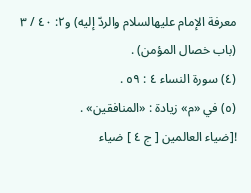معرفة الإمام عليهالسلام والردّ إليه) و٢: ٤٠ / ٣ (باب خصال المؤمن) .
(٤) سورة النساء ٤ : ٥٩ .
(٥) في «م» زيادة : «المنافقين» .
![ضياء العالمين [ ج ٤ ] ضياء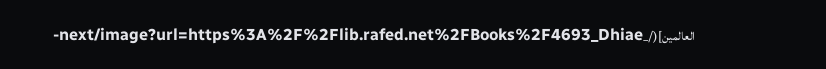العالمين](/_next/image?url=https%3A%2F%2Flib.rafed.net%2FBooks%2F4693_Dhiae-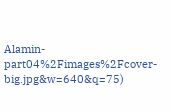Alamin-part04%2Fimages%2Fcover-big.jpg&w=640&q=75)